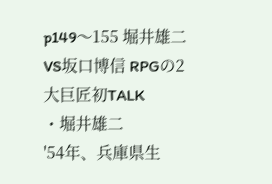p149〜155 堀井雄二VS坂口博信 RPGの2大巨匠初TALK
・堀井雄二
'54年、兵庫県生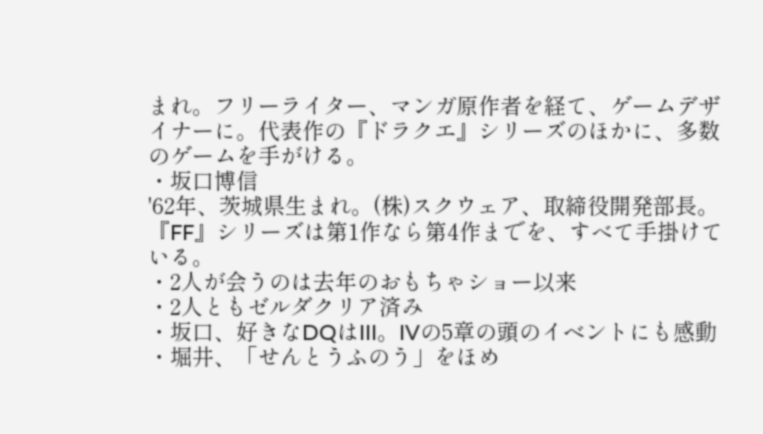まれ。フリーライター、マンガ原作者を経て、ゲームデザイナーに。代表作の『ドラクエ』シリーズのほかに、多数のゲームを手がける。
・坂口博信
'62年、茨城県生まれ。(株)スクウェア、取締役開発部長。『FF』シリーズは第1作なら第4作までを、すべて手掛けている。
・2人が会うのは去年のおもちゃショー以来
・2人ともゼルダクリア済み
・坂口、好きなDQはIII。IVの5章の頭のイベントにも感動
・堀井、「せんとうふのう」をほめ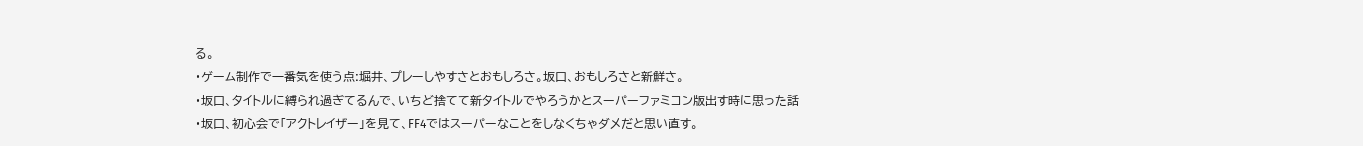る。
・ゲーム制作で一番気を使う点:堀井、プレーしやすさとおもしろさ。坂口、おもしろさと新鮮さ。
・坂口、タイトルに縛られ過ぎてるんで、いちど捨てて新タイトルでやろうかとスーパーファミコン版出す時に思った話
・坂口、初心会で「アクトレイザー」を見て、FF4ではスーパーなことをしなくちゃダメだと思い直す。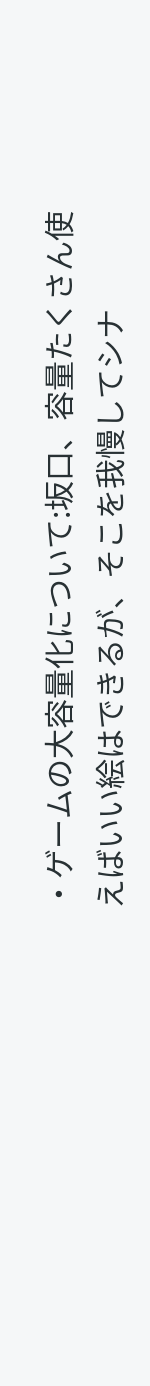・ゲームの大容量化について:坂口、容量たくさん使えばいい絵はできるが、そこを我慢してシナ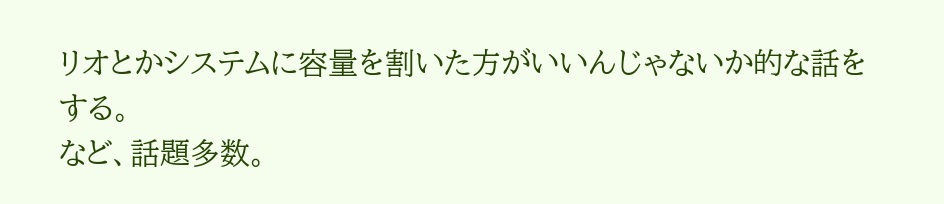リオとかシステムに容量を割いた方がいいんじゃないか的な話をする。
など、話題多数。